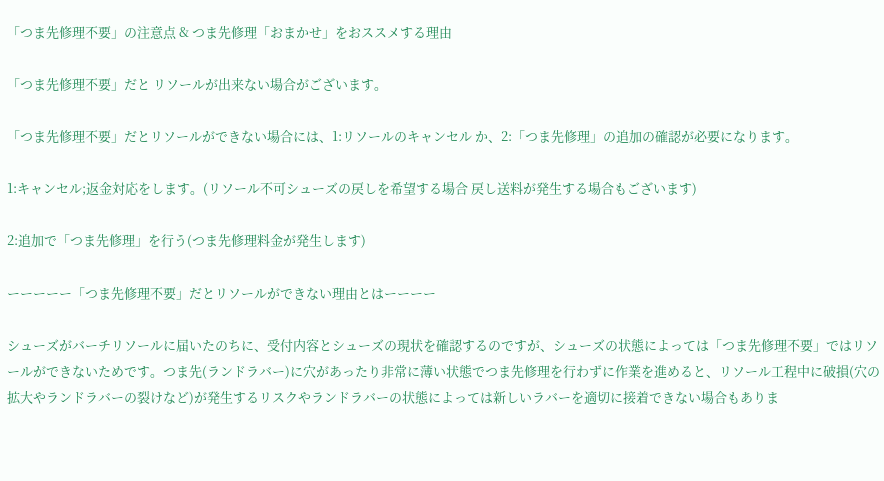「つま先修理不要」の注意点 & つま先修理「おまかせ」をおススメする理由

「つま先修理不要」だと リソールが出来ない場合がございます。

「つま先修理不要」だとリソールができない場合には、1:リソールのキャンセル か、2:「つま先修理」の追加の確認が必要になります。

1:キャンセル;返金対応をします。(リソール不可シューズの戻しを希望する場合 戻し送料が発生する場合もございます)

2:追加で「つま先修理」を行う(つま先修理料金が発生します)

ーーーーー「つま先修理不要」だとリソールができない理由とはーーーー

シューズがバーチリソールに届いたのちに、受付内容とシューズの現状を確認するのですが、シューズの状態によっては「つま先修理不要」ではリソールができないためです。つま先(ランドラバー)に穴があったり非常に薄い状態でつま先修理を行わずに作業を進めると、リソール工程中に破損(穴の拡大やランドラバーの裂けなど)が発生するリスクやランドラバーの状態によっては新しいラバーを適切に接着できない場合もありま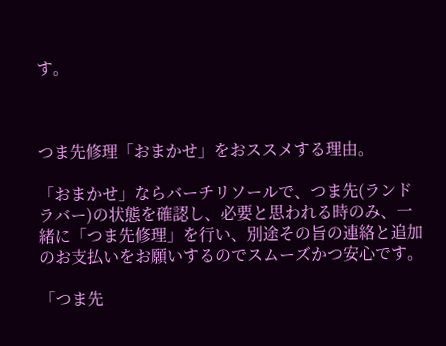す。



つま先修理「おまかせ」をおススメする理由。

「おまかせ」ならバーチリソールで、つま先(ランドラバー)の状態を確認し、必要と思われる時のみ、一緒に「つま先修理」を行い、別途その旨の連絡と追加のお支払いをお願いするのでスムーズかつ安心です。

「つま先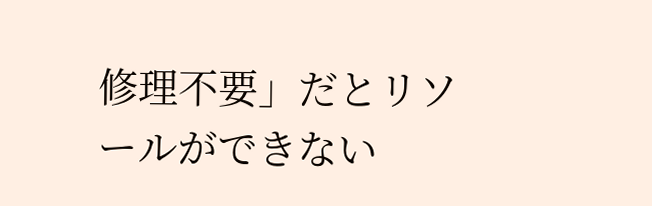修理不要」だとリソールができない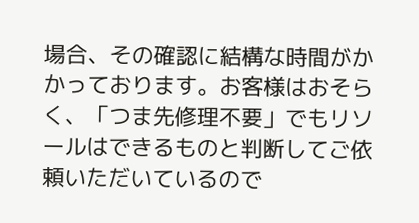場合、その確認に結構な時間がかかっております。お客様はおそらく、「つま先修理不要」でもリソールはできるものと判断してご依頼いただいているので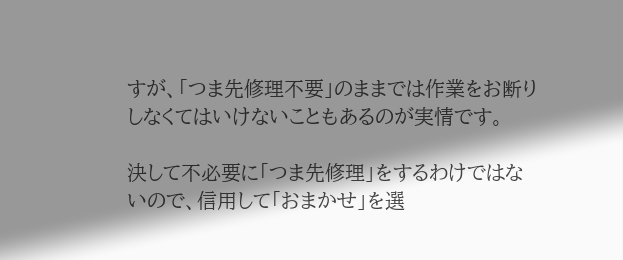すが、「つま先修理不要」のままでは作業をお断りしなくてはいけないこともあるのが実情です。

決して不必要に「つま先修理」をするわけではないので、信用して「おまかせ」を選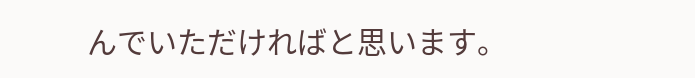んでいただければと思います。